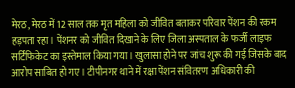मेरठ, मेरठ में 12 साल तक मृत महिला को जीवित बताकर परिवार पेंशन की रकम हड़पता रहा। पेंशनर को जीवित दिखाने के लिए जिला अस्पताल के फर्जी लाइफ सर्टिफिकेट का इस्तेमाल किया गया। खुलासा होने पर जांच शुरू की गई जिसके बाद आरोप साबित हो गए। टीपीनगर थाने में रक्षा पेंशन संवितरण अधिकारी की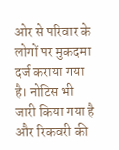ओर से परिवार के लोगों पर मुकदमा दर्ज कराया गया है। नोटिस भी जारी किया गया है और रिकवरी की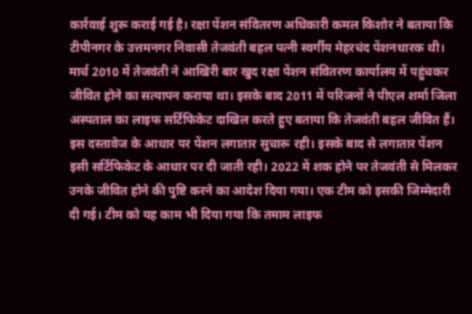कार्रवाई शुरू कराई गई है। रक्षा पेंशन संवितरण अधिकारी कमल किशोर ने बताया कि टीपीनगर के उत्तमनगर निवासी तेजवंती बहल पत्नी स्वर्गीय मेहरचंद पेंशनधारक थी। मार्च 2010 में तेजवंती ने आखिरी बार खुद रक्षा पेंशन संवितरण कार्यालय में पहुंचकर जीवित होने का सत्यापन कराया था। इसके बाद 2011 में परिजनों ने पीएल शर्मा जिला अस्पताल का लाइफ सर्टिफिकेट दाखिल करते हुए बताया कि तेजवंती बहल जीवित हैं। इस दस्तावेज के आधार पर पेंशन लगातार सुचारू रही। इसके बाद से लगातार पेंशन इसी सर्टिफिकेट के आधार पर दी जाती रही। 2022 में शक होने पर तेजवंती से मिलकर उनके जीवित होने की पुष्टि करने का आदेश दिया गया। एक टीम को इसकी जिम्मेदारी दी गई। टीम को यह काम भी दिया गया कि तमाम लाइफ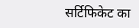सर्टिफिकेट का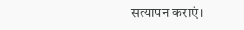सत्यापन कराएं।